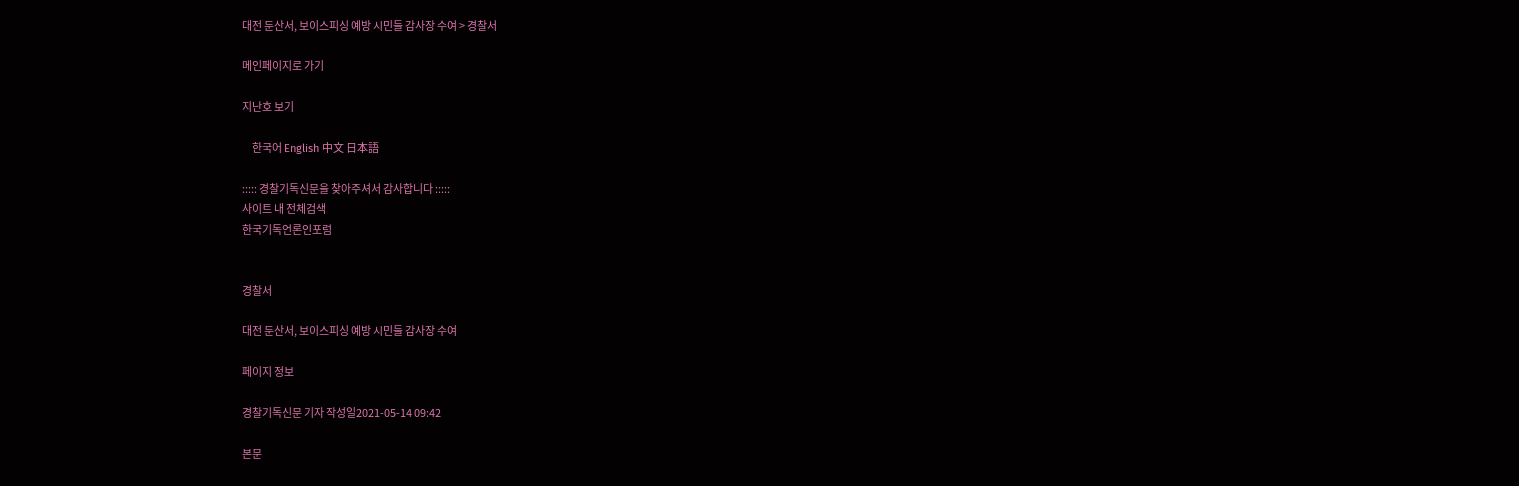대전 둔산서, 보이스피싱 예방 시민들 감사장 수여 > 경찰서

메인페이지로 가기

지난호 보기

     한국어 English 中文 日本語

::::: 경찰기독신문을 찾아주셔서 감사합니다 :::::
사이트 내 전체검색
한국기독언론인포럼


경찰서

대전 둔산서, 보이스피싱 예방 시민들 감사장 수여

페이지 정보

경찰기독신문 기자 작성일2021-05-14 09:42

본문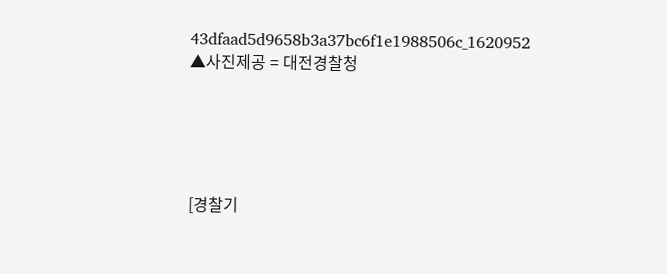43dfaad5d9658b3a37bc6f1e1988506c_1620952
▲사진제공 = 대전경찰청





[경찰기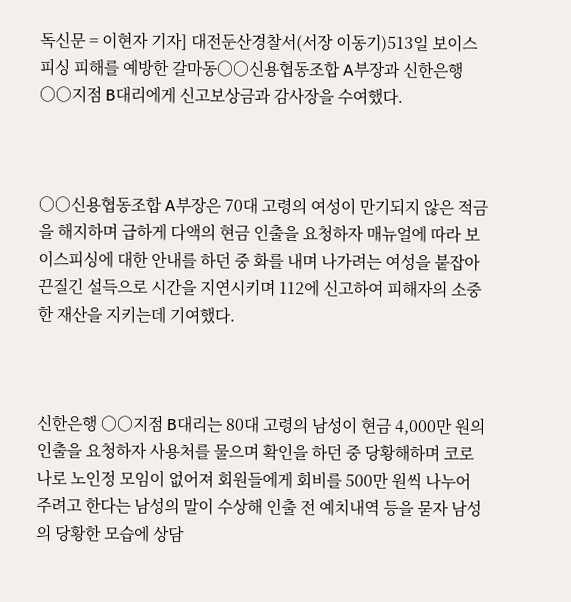독신문 = 이현자 기자] 대전둔산경찰서(서장 이동기)513일 보이스피싱 피해를 예방한 갈마동○○신용협동조합 A부장과 신한은행 ○○지점 B대리에게 신고보상금과 감사장을 수여했다.



○○신용협동조합 A부장은 70대 고령의 여성이 만기되지 않은 적금을 해지하며 급하게 다액의 현금 인출을 요청하자 매뉴얼에 따라 보이스피싱에 대한 안내를 하던 중 화를 내며 나가려는 여성을 붙잡아 끈질긴 설득으로 시간을 지연시키며 112에 신고하여 피해자의 소중한 재산을 지키는데 기여했다.



신한은행 ○○지점 B대리는 80대 고령의 남성이 현금 4,000만 원의 인출을 요청하자 사용처를 물으며 확인을 하던 중 당황해하며 코로나로 노인정 모임이 없어져 회원들에게 회비를 500만 원씩 나누어 주려고 한다는 남성의 말이 수상해 인출 전 예치내역 등을 묻자 남성의 당황한 모습에 상담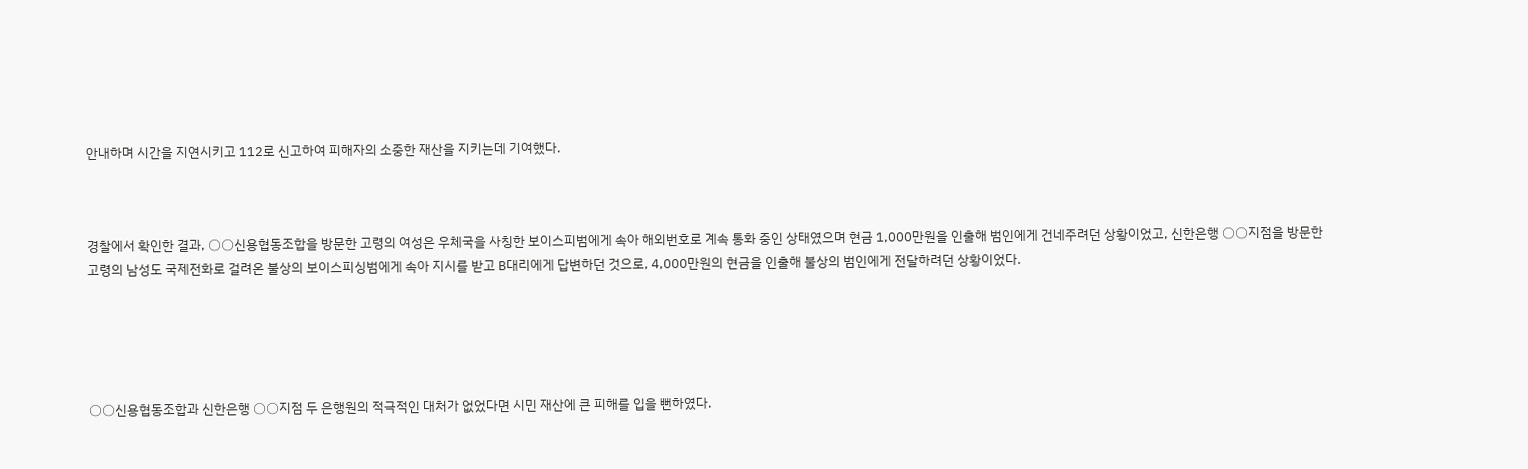안내하며 시간을 지연시키고 112로 신고하여 피해자의 소중한 재산을 지키는데 기여했다.



경찰에서 확인한 결과, ○○신용협동조합을 방문한 고령의 여성은 우체국을 사칭한 보이스피범에게 속아 해외번호로 계속 통화 중인 상태였으며 현금 1,000만원을 인출해 범인에게 건네주려던 상황이었고, 신한은행 ○○지점을 방문한 고령의 남성도 국제전화로 걸려온 불상의 보이스피싱범에게 속아 지시를 받고 B대리에게 답변하던 것으로, 4,000만원의 현금을 인출해 불상의 범인에게 전달하려던 상황이었다.





○○신용협동조합과 신한은행 ○○지점 두 은행원의 적극적인 대처가 없었다면 시민 재산에 큰 피해를 입을 뻔하였다.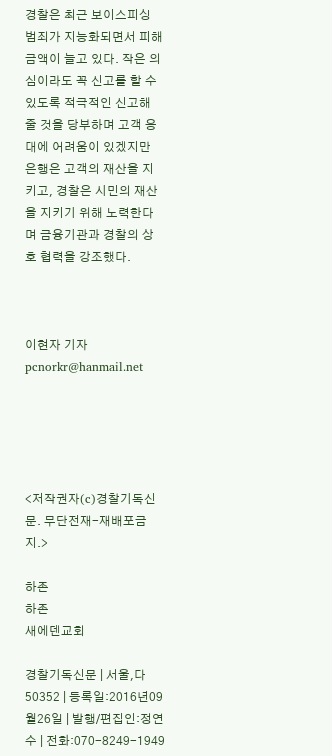경찰은 최근 보이스피싱 범죄가 지능화되면서 피해금액이 늘고 있다. 작은 의심이라도 꼭 신고를 할 수 있도록 적극적인 신고해 줄 것을 당부하며 고객 응대에 어려움이 있겠지만 은행은 고객의 재산을 지키고, 경찰은 시민의 재산을 지키기 위해 노력한다며 금융기관과 경찰의 상호 협력을 강조했다.



이현자 기자 pcnorkr@hanmail.net





<저작권자(c)경찰기독신문. 무단전재-재배포금지.>

하존
하존
새에덴교회

경찰기독신문 | 서울,다50352 | 등록일:2016년09월26일 | 발행/편집인:정연수 | 전화:070-8249-1949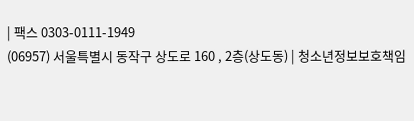| 팩스 0303-0111-1949
(06957) 서울특별시 동작구 상도로 160 , 2층(상도동) | 청소년정보보호책임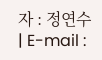자 : 정연수 | E-mail :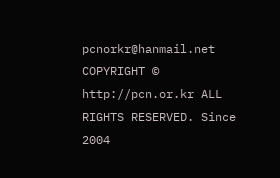pcnorkr@hanmail.net
COPYRIGHT © http://pcn.or.kr ALL RIGHTS RESERVED. Since 2004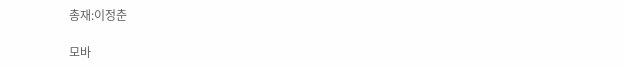총재:이정춘

모바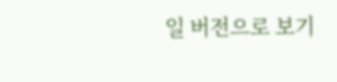일 버전으로 보기